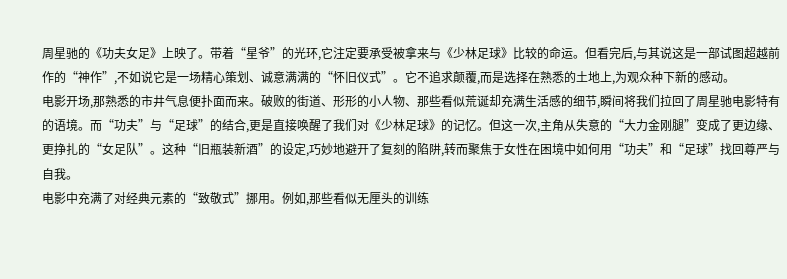周星驰的《功夫女足》上映了。带着“星爷”的光环,它注定要承受被拿来与《少林足球》比较的命运。但看完后,与其说这是一部试图超越前作的“神作”,不如说它是一场精心策划、诚意满满的“怀旧仪式”。它不追求颠覆,而是选择在熟悉的土地上,为观众种下新的感动。
电影开场,那熟悉的市井气息便扑面而来。破败的街道、形形的小人物、那些看似荒诞却充满生活感的细节,瞬间将我们拉回了周星驰电影特有的语境。而“功夫”与“足球”的结合,更是直接唤醒了我们对《少林足球》的记忆。但这一次,主角从失意的“大力金刚腿”变成了更边缘、更挣扎的“女足队”。这种“旧瓶装新酒”的设定,巧妙地避开了复刻的陷阱,转而聚焦于女性在困境中如何用“功夫”和“足球”找回尊严与自我。
电影中充满了对经典元素的“致敬式”挪用。例如,那些看似无厘头的训练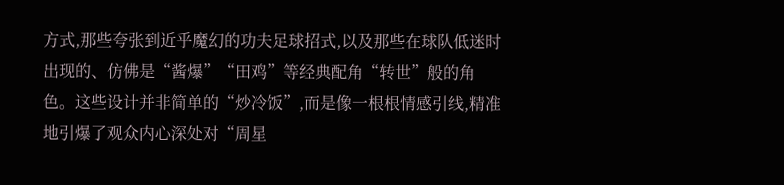方式,那些夸张到近乎魔幻的功夫足球招式,以及那些在球队低迷时出现的、仿佛是“酱爆”“田鸡”等经典配角“转世”般的角色。这些设计并非简单的“炒冷饭”,而是像一根根情感引线,精准地引爆了观众内心深处对“周星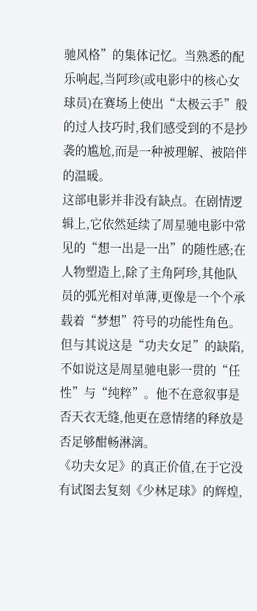驰风格”的集体记忆。当熟悉的配乐响起,当阿珍(或电影中的核心女球员)在赛场上使出“太极云手”般的过人技巧时,我们感受到的不是抄袭的尴尬,而是一种被理解、被陪伴的温暖。
这部电影并非没有缺点。在剧情逻辑上,它依然延续了周星驰电影中常见的“想一出是一出”的随性感;在人物塑造上,除了主角阿珍,其他队员的弧光相对单薄,更像是一个个承载着“梦想”符号的功能性角色。但与其说这是“功夫女足”的缺陷,不如说这是周星驰电影一贯的“任性”与“纯粹”。他不在意叙事是否天衣无缝,他更在意情绪的释放是否足够酣畅淋漓。
《功夫女足》的真正价值,在于它没有试图去复刻《少林足球》的辉煌,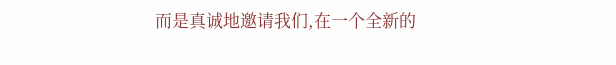而是真诚地邀请我们,在一个全新的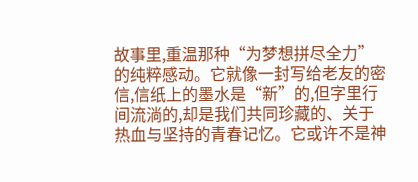故事里,重温那种“为梦想拼尽全力”的纯粹感动。它就像一封写给老友的密信,信纸上的墨水是“新”的,但字里行间流淌的,却是我们共同珍藏的、关于热血与坚持的青春记忆。它或许不是神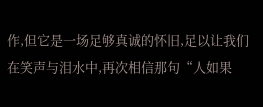作,但它是一场足够真诚的怀旧,足以让我们在笑声与泪水中,再次相信那句“人如果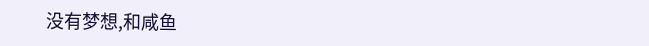没有梦想,和咸鱼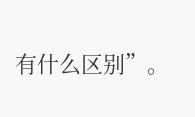有什么区别”。